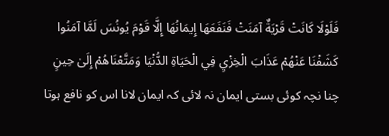فَلَوْلَا كَانَتْ قَرْيَةٌ آمَنَتْ فَنَفَعَهَا إِيمَانُهَا إِلَّا قَوْمَ يُونُسَ لَمَّا آمَنُوا كَشَفْنَا عَنْهُمْ عَذَابَ الْخِزْيِ فِي الْحَيَاةِ الدُّنْيَا وَمَتَّعْنَاهُمْ إِلَىٰ حِينٍ
چنا نچہ کوئی بستی ایمان نہ لائی کہ ایمان لانا اس کو نافع ہوتا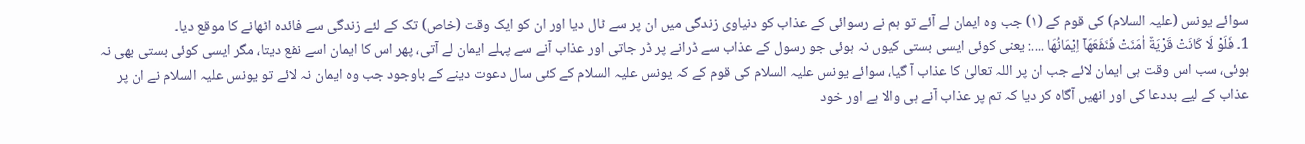سوائے یونس (علیہ السلام) کی قوم کے (١) جب وہ ایمان لے آئے تو ہم نے رسوائی کے عذاب کو دنیاوی زندگی میں ان پر سے ٹال دیا اور ان کو ایک وقت (خاص) تک کے لئے زندگی سے فائدہ اٹھانے کا موقع دیا۔
1۔ فَلَوْ لَا كَانَتْ قَرْيَةٌ اٰمَنَتْ فَنَفَعَهَاۤ اِيْمَانُهَا ....: یعنی کوئی ایسی بستی کیوں نہ ہوئی جو رسول کے عذاب سے ڈرانے پر ڈر جاتی اور عذاب آنے سے پہلے ایمان لے آتی، پھر اس کا ایمان اسے نفع دیتا، مگر ایسی کوئی بستی بھی نہ ہوئی، سب اس وقت ہی ایمان لائے جب ان پر اللہ تعالیٰ کا عذاب آ گیا، سوائے یونس علیہ السلام کی قوم کے کہ یونس علیہ السلام کے کئی سال دعوت دینے کے باوجود جب وہ ایمان نہ لائے تو یونس علیہ السلام نے ان پر عذاب کے لیے بددعا کی اور انھیں آگاہ کر دیا کہ تم پر عذاب آنے ہی والا ہے اور خود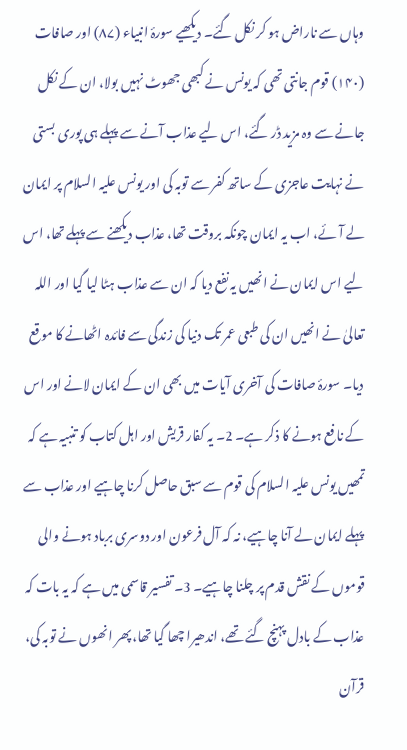وہاں سے ناراض ہو کر نکل گئے۔ دیکھیے سورۂ انبیاء (۸۷) اور صافات (۱۴۰) قوم جانتی تھی کہ یونس نے کبھی جھوٹ نہیں بولا، ان کے نکل جانے سے وہ مزید ڈر گئے، اس لیے عذاب آنے سے پہلے ہی پوری بستی نے نہایت عاجزی کے ساتھ کفر سے توبہ کی اور یونس علیہ السلام پر ایمان لے آئے، اب یہ ایمان چونکہ بروقت تھا، عذاب دیکھنے سے پہلے تھا، اس لیے اس ایمان نے انھیں یہ نفع دیا کہ ان سے عذاب ہٹا لیا گیا اور اللہ تعالیٰ نے انھیں ان کی طبعی عمر تک دنیا کی زندگی سے فائدہ اٹھانے کا موقع دیا۔ سورۂ صافات کی آخری آیات میں بھی ان کے ایمان لانے اور اس کے نافع ہونے کا ذکر ہے۔ 2۔ یہ کفار قریش اور اہل کتاب کو تنبیہ ہے کہ تمھیں یونس علیہ السلام کی قوم سے سبق حاصل کرنا چاہیے اور عذاب سے پہلے ایمان لے آنا چاہیے، نہ کہ آل فرعون اور دوسری برباد ہونے والی قوموں کے نقش قدم پر چلنا چاہیے۔ 3۔ تفسیر قاسمی میں ہے کہ یہ بات کہ عذاب کے بادل پہنچ گئے تھے، اندھیرا چھا گیا تھا، پھر انھوں نے توبہ کی، قرآن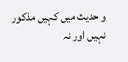و حدیث میں کہیں مذکور نہیں اور نہ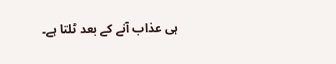ہی عذاب آنے کے بعد ٹلتا ہے۔